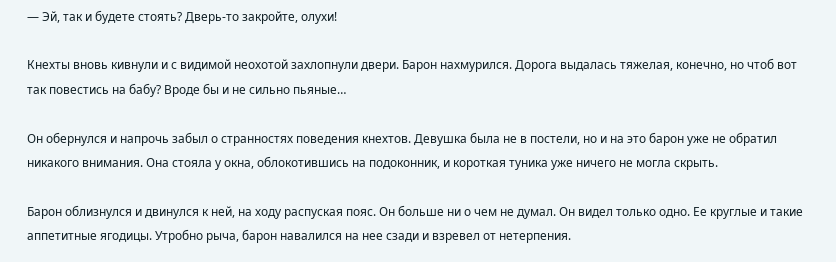— Эй, так и будете стоять? Дверь-то закройте, олухи!

Кнехты вновь кивнули и с видимой неохотой захлопнули двери. Барон нахмурился. Дорога выдалась тяжелая, конечно, но чтоб вот так повестись на бабу? Вроде бы и не сильно пьяные…

Он обернулся и напрочь забыл о странностях поведения кнехтов. Девушка была не в постели, но и на это барон уже не обратил никакого внимания. Она стояла у окна, облокотившись на подоконник, и короткая туника уже ничего не могла скрыть.

Барон облизнулся и двинулся к ней, на ходу распуская пояс. Он больше ни о чем не думал. Он видел только одно. Ее круглые и такие аппетитные ягодицы. Утробно рыча, барон навалился на нее сзади и взревел от нетерпения.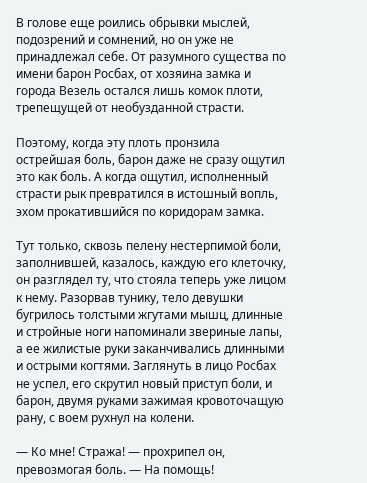В голове еще роились обрывки мыслей, подозрений и сомнений, но он уже не принадлежал себе. От разумного существа по имени барон Росбах, от хозяина замка и города Везель остался лишь комок плоти, трепещущей от необузданной страсти.

Поэтому, когда эту плоть пронзила острейшая боль, барон даже не сразу ощутил это как боль. А когда ощутил, исполненный страсти рык превратился в истошный вопль, эхом прокатившийся по коридорам замка.

Тут только, сквозь пелену нестерпимой боли, заполнившей, казалось, каждую его клеточку, он разглядел ту, что стояла теперь уже лицом к нему. Разорвав тунику, тело девушки бугрилось толстыми жгутами мышц, длинные и стройные ноги напоминали звериные лапы, а ее жилистые руки заканчивались длинными и острыми когтями. Заглянуть в лицо Росбах не успел, его скрутил новый приступ боли, и барон, двумя руками зажимая кровоточащую рану, с воем рухнул на колени.

— Ко мне! Стража! — прохрипел он, превозмогая боль. — На помощь!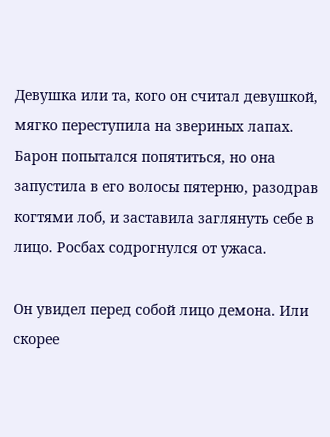Девушка или та, кого он считал девушкой, мягко переступила на звериных лапах. Барон попытался попятиться, но она запустила в его волосы пятерню, разодрав когтями лоб, и заставила заглянуть себе в лицо. Росбах содрогнулся от ужаса.

Он увидел перед собой лицо демона. Или скорее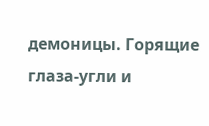демоницы. Горящие глаза-угли и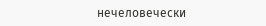нечеловечески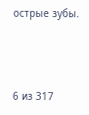острые зубы.



6 из 317